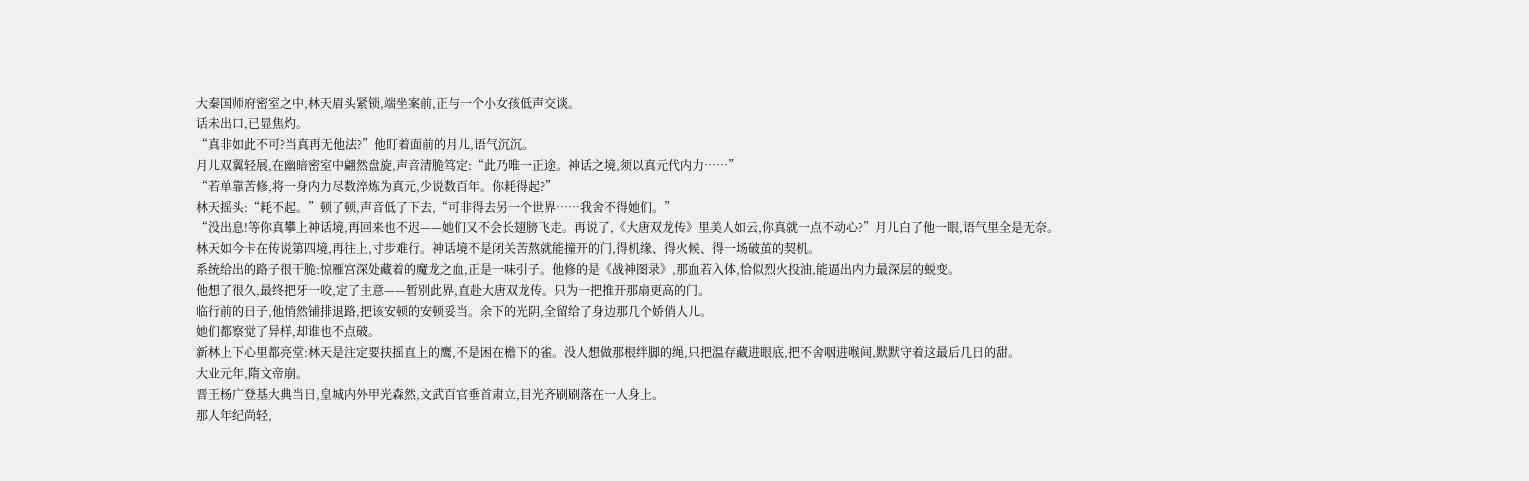大秦国师府密室之中,林天眉头紧锁,端坐案前,正与一个小女孩低声交谈。
话未出口,已显焦灼。
“真非如此不可?当真再无他法?”他盯着面前的月儿,语气沉沉。
月儿双翼轻展,在幽暗密室中翩然盘旋,声音清脆笃定:“此乃唯一正途。神话之境,须以真元代内力……”
“若单靠苦修,将一身内力尽数淬炼为真元,少说数百年。你耗得起?”
林天摇头:“耗不起。”顿了顿,声音低了下去,“可非得去另一个世界……我舍不得她们。”
“没出息!等你真攀上神话境,再回来也不迟——她们又不会长翅膀飞走。再说了,《大唐双龙传》里美人如云,你真就一点不动心?”月儿白了他一眼,语气里全是无奈。
林天如今卡在传说第四境,再往上,寸步难行。神话境不是闭关苦熬就能撞开的门,得机缘、得火候、得一场破茧的契机。
系统给出的路子很干脆:惊雁宫深处藏着的魔龙之血,正是一味引子。他修的是《战神图录》,那血若入体,恰似烈火投油,能逼出内力最深层的蜕变。
他想了很久,最终把牙一咬,定了主意——暂别此界,直赴大唐双龙传。只为一把推开那扇更高的门。
临行前的日子,他悄然铺排退路,把该安顿的安顿妥当。余下的光阴,全留给了身边那几个娇俏人儿。
她们都察觉了异样,却谁也不点破。
新林上下心里都亮堂:林天是注定要扶摇直上的鹰,不是困在檐下的雀。没人想做那根绊脚的绳,只把温存藏进眼底,把不舍咽进喉间,默默守着这最后几日的甜。
大业元年,隋文帝崩。
晋王杨广登基大典当日,皇城内外甲光森然,文武百官垂首肃立,目光齐刷刷落在一人身上。
那人年纪尚轻,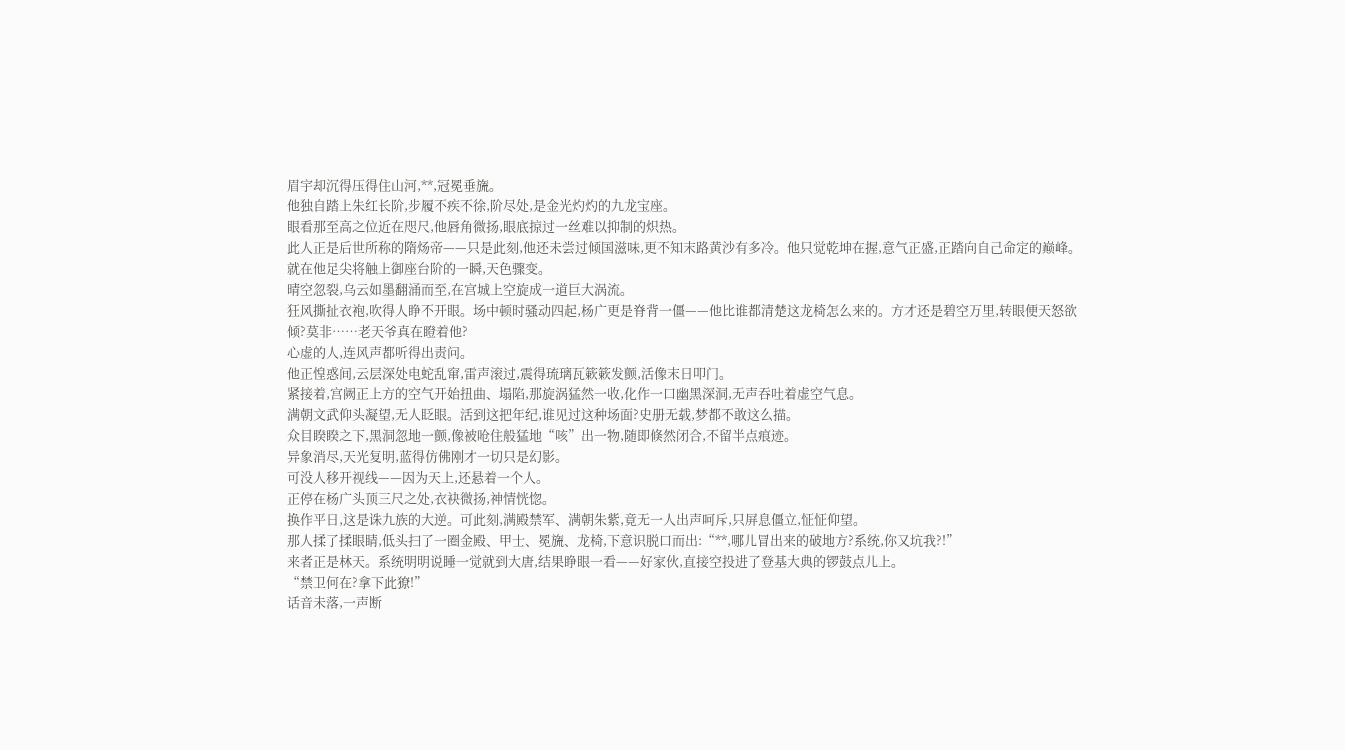眉宇却沉得压得住山河,**,冠冕垂旒。
他独自踏上朱红长阶,步履不疾不徐,阶尽处,是金光灼灼的九龙宝座。
眼看那至高之位近在咫尺,他唇角微扬,眼底掠过一丝难以抑制的炽热。
此人正是后世所称的隋炀帝——只是此刻,他还未尝过倾国滋味,更不知末路黄沙有多冷。他只觉乾坤在握,意气正盛,正踏向自己命定的巅峰。
就在他足尖将触上御座台阶的一瞬,天色骤变。
晴空忽裂,乌云如墨翻涌而至,在宫城上空旋成一道巨大涡流。
狂风撕扯衣袍,吹得人睁不开眼。场中顿时骚动四起,杨广更是脊背一僵——他比谁都清楚这龙椅怎么来的。方才还是碧空万里,转眼便天怒欲倾?莫非……老天爷真在瞪着他?
心虚的人,连风声都听得出责问。
他正惶惑间,云层深处电蛇乱窜,雷声滚过,震得琉璃瓦簌簌发颤,活像末日叩门。
紧接着,宫阙正上方的空气开始扭曲、塌陷,那旋涡猛然一收,化作一口幽黑深洞,无声吞吐着虚空气息。
满朝文武仰头凝望,无人眨眼。活到这把年纪,谁见过这种场面?史册无载,梦都不敢这么描。
众目睽睽之下,黑洞忽地一颤,像被呛住般猛地“咳”出一物,随即倏然闭合,不留半点痕迹。
异象消尽,天光复明,蓝得仿佛刚才一切只是幻影。
可没人移开视线——因为天上,还悬着一个人。
正停在杨广头顶三尺之处,衣袂微扬,神情恍惚。
换作平日,这是诛九族的大逆。可此刻,满殿禁军、满朝朱紫,竟无一人出声呵斥,只屏息僵立,怔怔仰望。
那人揉了揉眼睛,低头扫了一圈金殿、甲士、冕旒、龙椅,下意识脱口而出:“**,哪儿冒出来的破地方?系统,你又坑我?!”
来者正是林天。系统明明说睡一觉就到大唐,结果睁眼一看——好家伙,直接空投进了登基大典的锣鼓点儿上。
“禁卫何在?拿下此獠!”
话音未落,一声断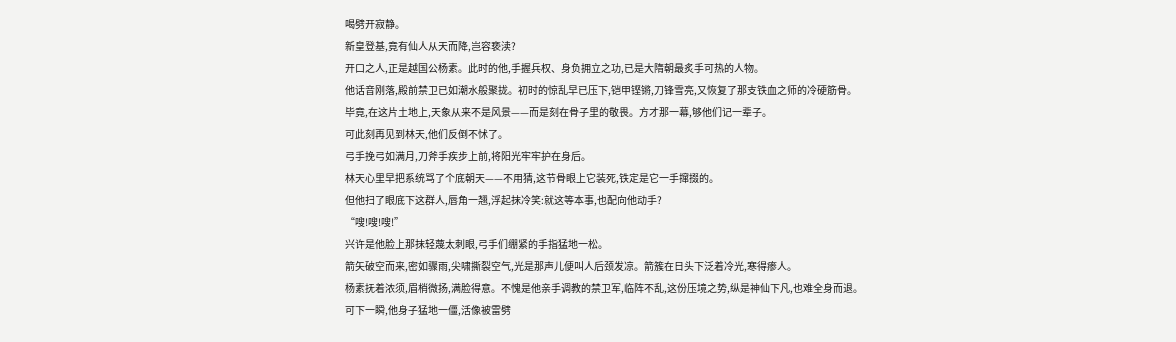喝劈开寂静。
新皇登基,竟有仙人从天而降,岂容亵渎?
开口之人,正是越国公杨素。此时的他,手握兵权、身负拥立之功,已是大隋朝最炙手可热的人物。
他话音刚落,殿前禁卫已如潮水般聚拢。初时的惊乱早已压下,铠甲铿锵,刀锋雪亮,又恢复了那支铁血之师的冷硬筋骨。
毕竟,在这片土地上,天象从来不是风景——而是刻在骨子里的敬畏。方才那一幕,够他们记一辈子。
可此刻再见到林天,他们反倒不怵了。
弓手挽弓如满月,刀斧手疾步上前,将阳光牢牢护在身后。
林天心里早把系统骂了个底朝天——不用猜,这节骨眼上它装死,铁定是它一手撺掇的。
但他扫了眼底下这群人,唇角一翘,浮起抹冷笑:就这等本事,也配向他动手?
“嗖!嗖!嗖!”
兴许是他脸上那抹轻蔑太刺眼,弓手们绷紧的手指猛地一松。
箭矢破空而来,密如骤雨,尖啸撕裂空气,光是那声儿便叫人后颈发凉。箭簇在日头下泛着冷光,寒得瘆人。
杨素抚着浓须,眉梢微扬,满脸得意。不愧是他亲手调教的禁卫军,临阵不乱,这份压境之势,纵是神仙下凡,也难全身而退。
可下一瞬,他身子猛地一僵,活像被雷劈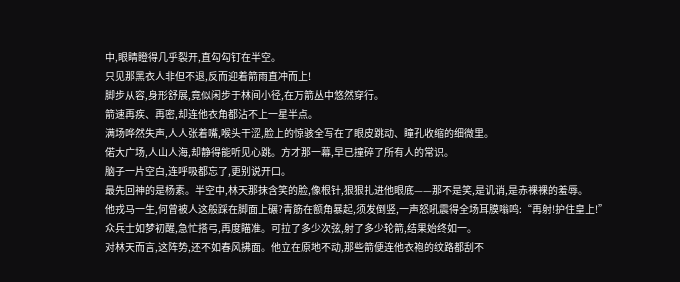中,眼睛瞪得几乎裂开,直勾勾钉在半空。
只见那黑衣人非但不退,反而迎着箭雨直冲而上!
脚步从容,身形舒展,竟似闲步于林间小径,在万箭丛中悠然穿行。
箭速再疾、再密,却连他衣角都沾不上一星半点。
满场哗然失声,人人张着嘴,喉头干涩,脸上的惊骇全写在了眼皮跳动、瞳孔收缩的细微里。
偌大广场,人山人海,却静得能听见心跳。方才那一幕,早已撞碎了所有人的常识。
脑子一片空白,连呼吸都忘了,更别说开口。
最先回神的是杨素。半空中,林天那抹含笑的脸,像根针,狠狠扎进他眼底——那不是笑,是讥诮,是赤裸裸的羞辱。
他戎马一生,何曾被人这般踩在脚面上碾?青筋在额角暴起,须发倒竖,一声怒吼震得全场耳膜嗡鸣:“再射!护住皇上!”
众兵士如梦初醒,急忙搭弓,再度瞄准。可拉了多少次弦,射了多少轮箭,结果始终如一。
对林天而言,这阵势,还不如春风拂面。他立在原地不动,那些箭便连他衣袍的纹路都刮不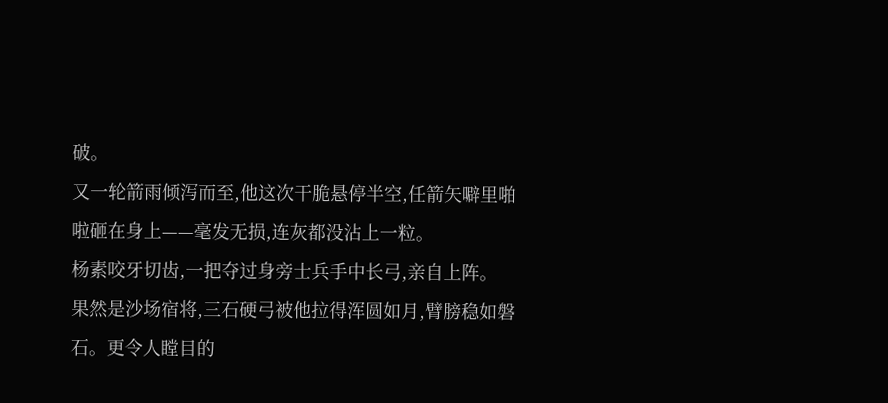破。
又一轮箭雨倾泻而至,他这次干脆悬停半空,任箭矢噼里啪啦砸在身上——毫发无损,连灰都没沾上一粒。
杨素咬牙切齿,一把夺过身旁士兵手中长弓,亲自上阵。
果然是沙场宿将,三石硬弓被他拉得浑圆如月,臂膀稳如磐石。更令人瞠目的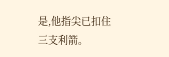是,他指尖已扣住三支利箭。